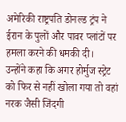अमेरिकी राष्ट्रपति डोनल्ड ट्रंप ने ईरान के पुलों और पावर प्लांटों पर हमला करने की धमकी दी।
उन्होंने कहा कि अगर होर्मुज स्ट्रेट को फिर से नहीं खोला गया तो वहां नरक जैसी जिंदगी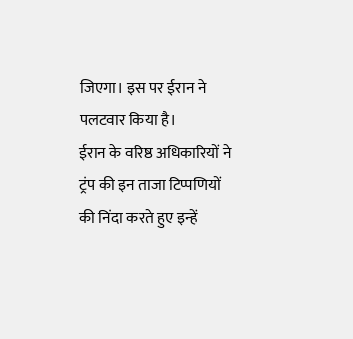जिएगा। इस पर ईरान ने पलटवार किया है।
ईरान के वरिष्ठ अधिकारियों ने ट्रंप की इन ताजा टिप्पणियों की निंदा करते हुए इन्हें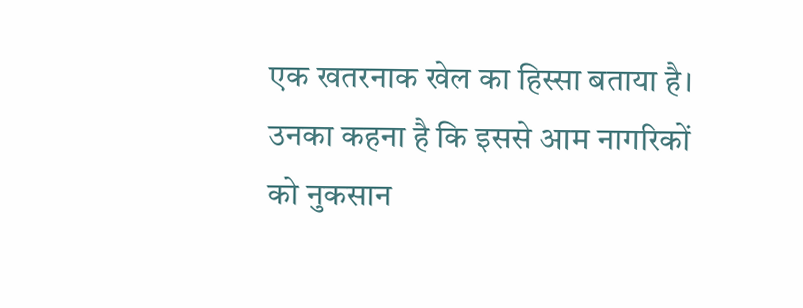एक खतरनाक खेल का हिस्सा बताया है।
उनका कहना है कि इससे आम नागरिकों को नुकसान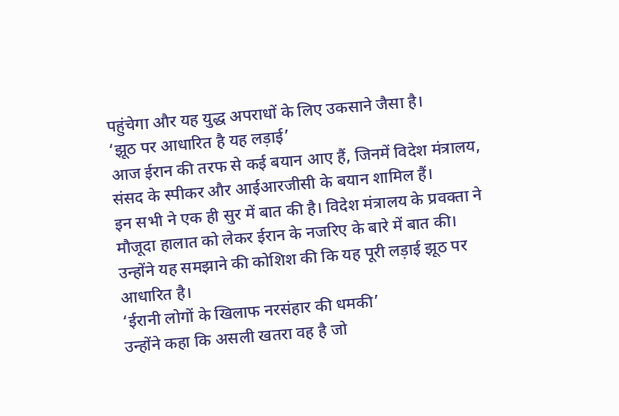पहुंचेगा और यह युद्ध अपराधों के लिए उकसाने जैसा है।
‘झूठ पर आधारित है यह लड़ाई’
आज ईरान की तरफ से कई बयान आए हैं, जिनमें विदेश मंत्रालय, संसद के स्पीकर और आईआरजीसी के बयान शामिल हैं।
इन सभी ने एक ही सुर में बात की है। विदेश मंत्रालय के प्रवक्ता ने मौजूदा हालात को लेकर ईरान के नजरिए के बारे में बात की। उन्होंने यह समझाने की कोशिश की कि यह पूरी लड़ाई झूठ पर आधारित है।
‘ईरानी लोगों के खिलाफ नरसंहार की धमकी’
उन्होंने कहा कि असली खतरा वह है जो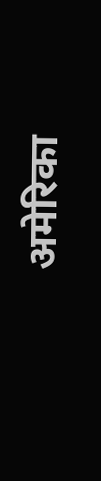अमेरिका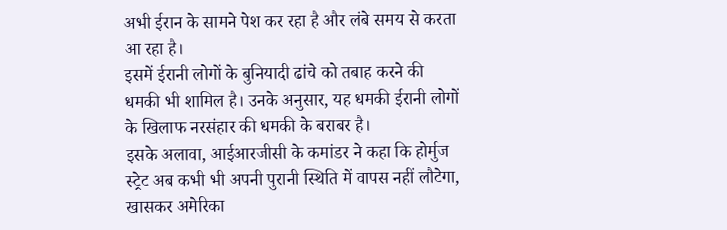अभी ईरान के सामने पेश कर रहा है और लंबे समय से करता आ रहा है।
इसमें ईरानी लोगों के बुनियादी ढांचे को तबाह करने की धमकी भी शामिल है। उनके अनुसार, यह धमकी ईरानी लोगों के खिलाफ नरसंहार की धमकी के बराबर है।
इसके अलावा, आईआरजीसी के कमांडर ने कहा कि होर्मुज स्ट्रेट अब कभी भी अपनी पुरानी स्थिति में वापस नहीं लौटेगा, खासकर अमेरिका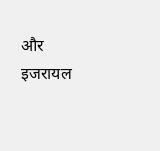और इजरायल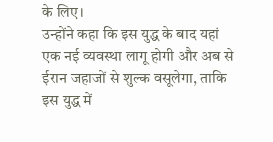के लिए।
उन्होंने कहा कि इस युद्ध के बाद यहां एक नई व्यवस्था लागू होगी और अब से ईरान जहाजों से शुल्क वसूलेगा, ताकि इस युद्ध में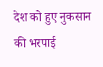देश को हुए नुकसान की भरपाई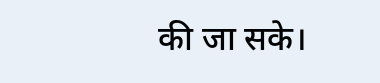की जा सके।